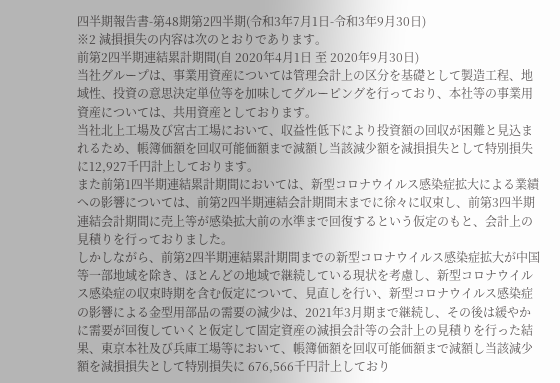四半期報告書-第48期第2四半期(令和3年7月1日-令和3年9月30日)
※2 減損損失の内容は次のとおりであります。
前第2四半期連結累計期間(自 2020年4月1日 至 2020年9月30日)
当社グループは、事業用資産については管理会計上の区分を基礎として製造工程、地域性、投資の意思決定単位等を加味してグルーピングを行っており、本社等の事業用資産については、共用資産としております。
当社北上工場及び宮古工場において、収益性低下により投資額の回収が困難と見込まれるため、帳簿価額を回収可能価額まで減額し当該減少額を減損損失として特別損失に12,927千円計上しております。
また前第1四半期連結累計期間においては、新型コロナウイルス感染症拡大による業績への影響については、前第2四半期連結会計期間末までに徐々に収束し、前第3四半期連結会計期間に売上等が感染拡大前の水準まで回復するという仮定のもと、会計上の見積りを行っておりました。
しかしながら、前第2四半期連結累計期間までの新型コロナウイルス感染症拡大が中国等一部地域を除き、ほとんどの地域で継続している現状を考慮し、新型コロナウイルス感染症の収束時期を含む仮定について、見直しを行い、新型コロナウイルス感染症の影響による金型用部品の需要の減少は、2021年3月期まで継続し、その後は緩やかに需要が回復していくと仮定して固定資産の減損会計等の会計上の見積りを行った結果、東京本社及び兵庫工場等において、帳簿価額を回収可能価額まで減額し当該減少額を減損損失として特別損失に 676,566千円計上しており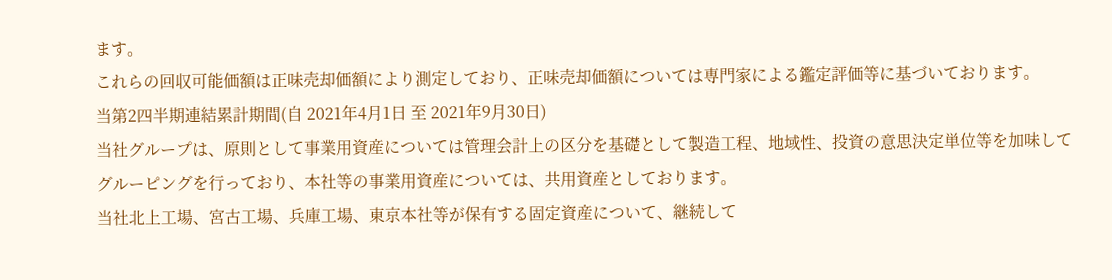ます。
これらの回収可能価額は正味売却価額により測定しており、正味売却価額については専門家による鑑定評価等に基づいております。
当第2四半期連結累計期間(自 2021年4月1日 至 2021年9月30日)
当社グループは、原則として事業用資産については管理会計上の区分を基礎として製造工程、地域性、投資の意思決定単位等を加味してグルーピングを行っており、本社等の事業用資産については、共用資産としております。
当社北上工場、宮古工場、兵庫工場、東京本社等が保有する固定資産について、継続して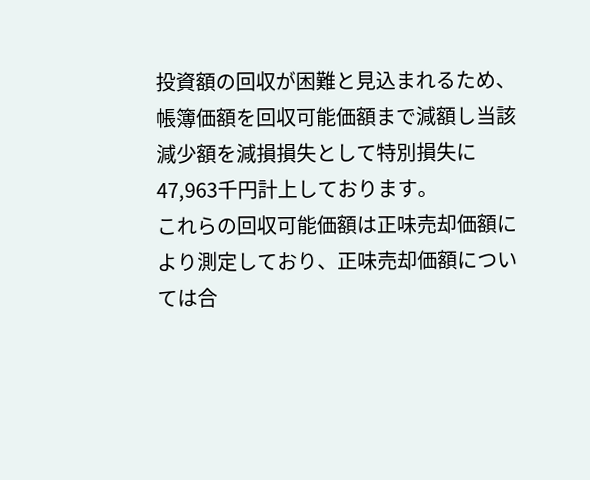投資額の回収が困難と見込まれるため、帳簿価額を回収可能価額まで減額し当該減少額を減損損失として特別損失に47,963千円計上しております。
これらの回収可能価額は正味売却価額により測定しており、正味売却価額については合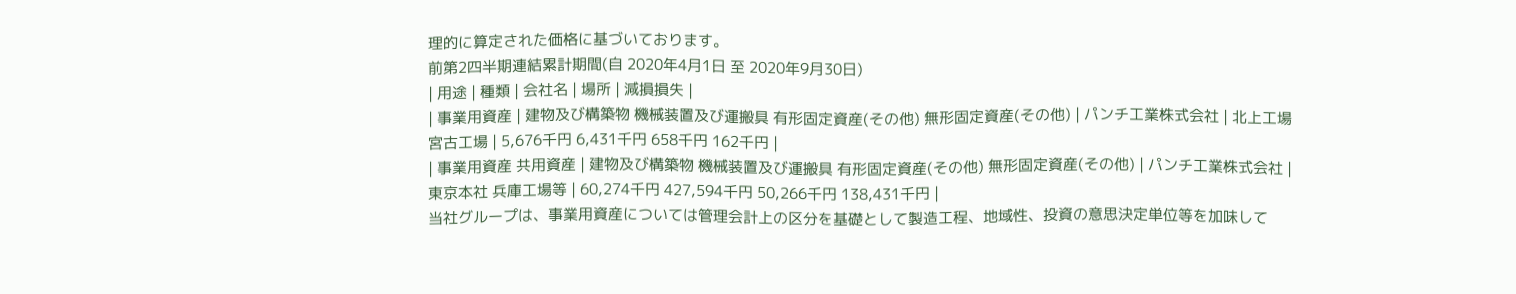理的に算定された価格に基づいております。
前第2四半期連結累計期間(自 2020年4月1日 至 2020年9月30日)
| 用途 | 種類 | 会社名 | 場所 | 減損損失 |
| 事業用資産 | 建物及び構築物 機械装置及び運搬具 有形固定資産(その他) 無形固定資産(その他) | パンチ工業株式会社 | 北上工場 宮古工場 | 5,676千円 6,431千円 658千円 162千円 |
| 事業用資産 共用資産 | 建物及び構築物 機械装置及び運搬具 有形固定資産(その他) 無形固定資産(その他) | パンチ工業株式会社 | 東京本社 兵庫工場等 | 60,274千円 427,594千円 50,266千円 138,431千円 |
当社グループは、事業用資産については管理会計上の区分を基礎として製造工程、地域性、投資の意思決定単位等を加味して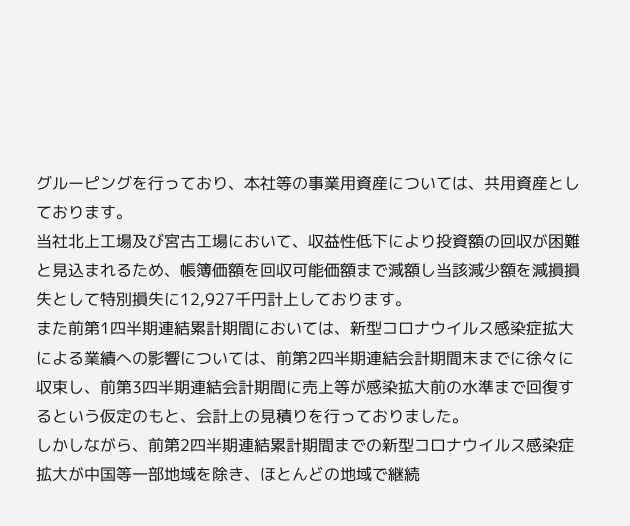グルーピングを行っており、本社等の事業用資産については、共用資産としております。
当社北上工場及び宮古工場において、収益性低下により投資額の回収が困難と見込まれるため、帳簿価額を回収可能価額まで減額し当該減少額を減損損失として特別損失に12,927千円計上しております。
また前第1四半期連結累計期間においては、新型コロナウイルス感染症拡大による業績への影響については、前第2四半期連結会計期間末までに徐々に収束し、前第3四半期連結会計期間に売上等が感染拡大前の水準まで回復するという仮定のもと、会計上の見積りを行っておりました。
しかしながら、前第2四半期連結累計期間までの新型コロナウイルス感染症拡大が中国等一部地域を除き、ほとんどの地域で継続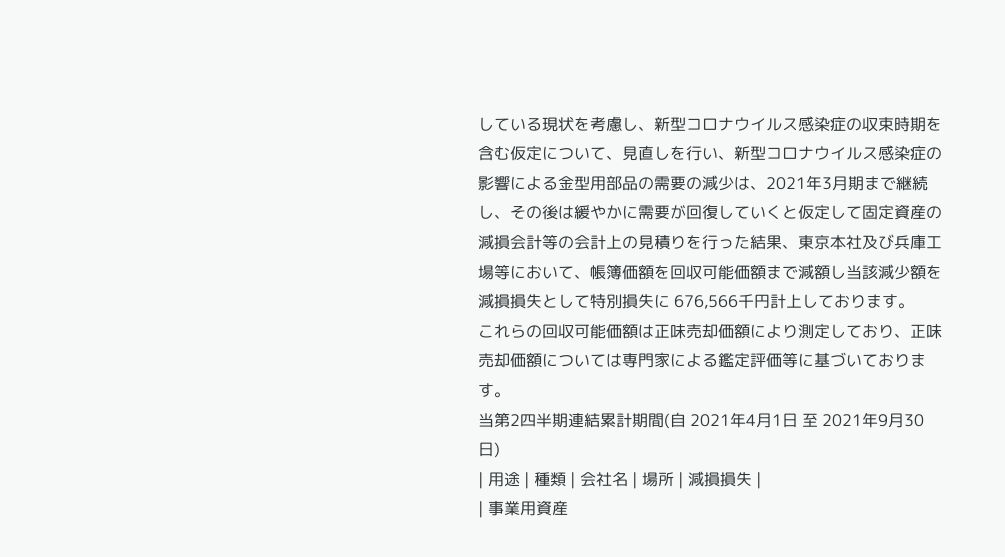している現状を考慮し、新型コロナウイルス感染症の収束時期を含む仮定について、見直しを行い、新型コロナウイルス感染症の影響による金型用部品の需要の減少は、2021年3月期まで継続し、その後は緩やかに需要が回復していくと仮定して固定資産の減損会計等の会計上の見積りを行った結果、東京本社及び兵庫工場等において、帳簿価額を回収可能価額まで減額し当該減少額を減損損失として特別損失に 676,566千円計上しております。
これらの回収可能価額は正味売却価額により測定しており、正味売却価額については専門家による鑑定評価等に基づいております。
当第2四半期連結累計期間(自 2021年4月1日 至 2021年9月30日)
| 用途 | 種類 | 会社名 | 場所 | 減損損失 |
| 事業用資産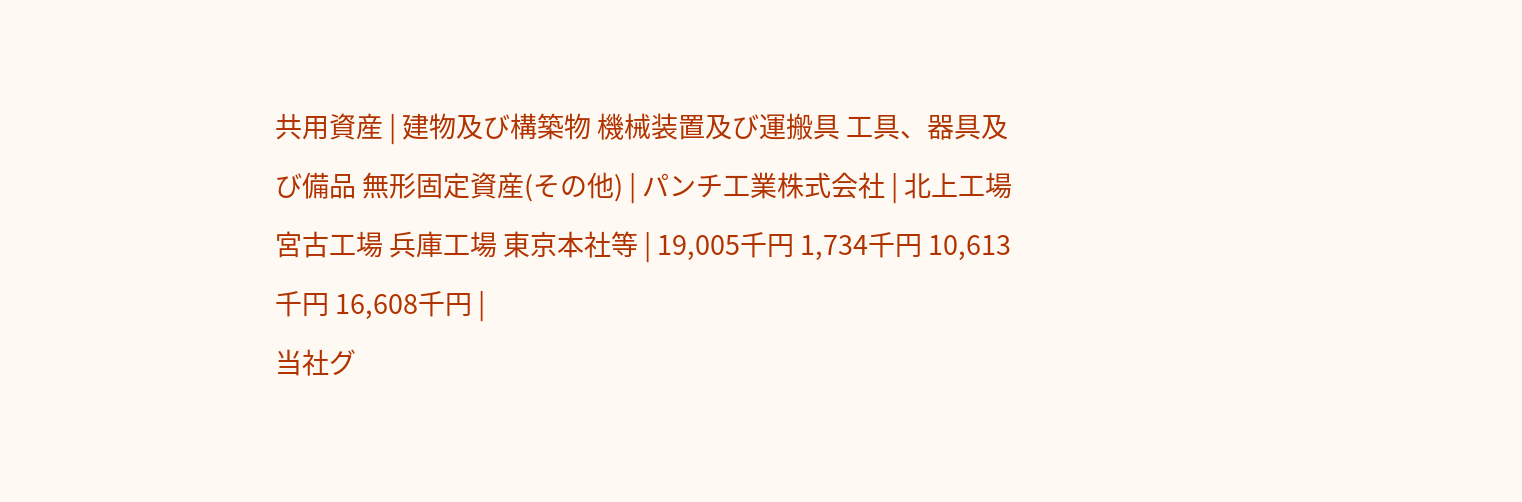共用資産 | 建物及び構築物 機械装置及び運搬具 工具、器具及び備品 無形固定資産(その他) | パンチ工業株式会社 | 北上工場 宮古工場 兵庫工場 東京本社等 | 19,005千円 1,734千円 10,613千円 16,608千円 |
当社グ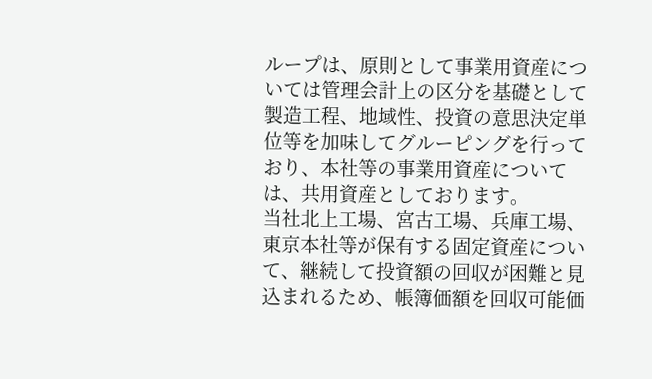ループは、原則として事業用資産については管理会計上の区分を基礎として製造工程、地域性、投資の意思決定単位等を加味してグルーピングを行っており、本社等の事業用資産については、共用資産としております。
当社北上工場、宮古工場、兵庫工場、東京本社等が保有する固定資産について、継続して投資額の回収が困難と見込まれるため、帳簿価額を回収可能価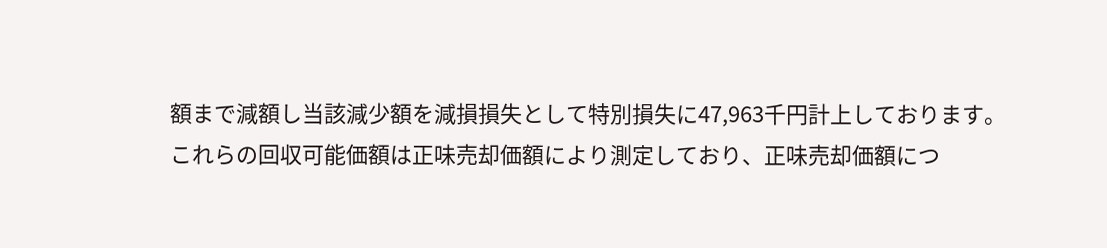額まで減額し当該減少額を減損損失として特別損失に47,963千円計上しております。
これらの回収可能価額は正味売却価額により測定しており、正味売却価額につ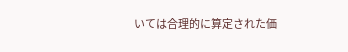いては合理的に算定された価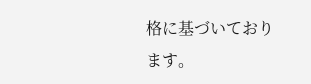格に基づいております。